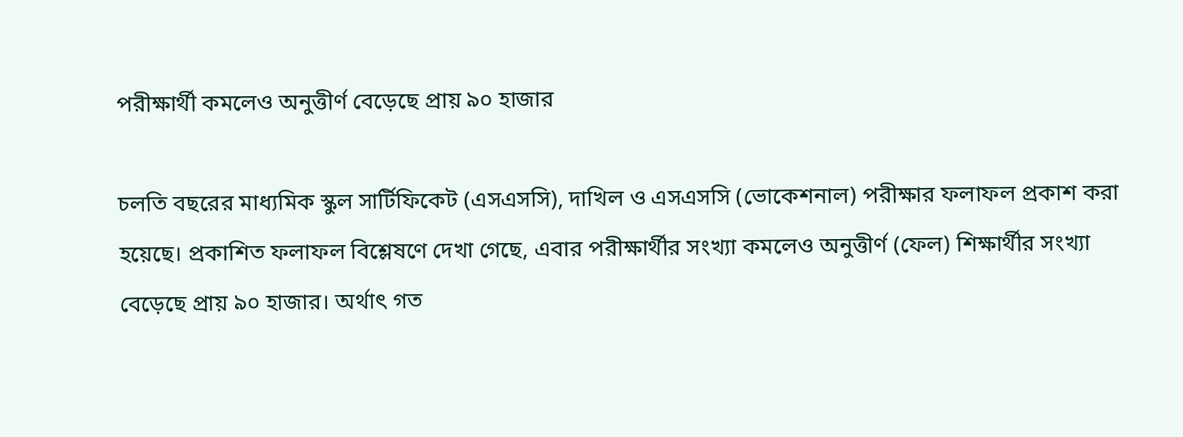পরীক্ষার্থী কমলেও অনুত্তীর্ণ বেড়েছে প্রায় ৯০ হাজার

চলতি বছরের মাধ্যমিক স্কুল সার্টিফিকেট (এসএসসি), দাখিল ও এসএসসি (ভোকেশনাল) পরীক্ষার ফলাফল প্রকাশ করা হয়েছে। প্রকাশিত ফলাফল বিশ্লেষণে দেখা গেছে, এবার পরীক্ষার্থীর সংখ্যা কমলেও অনুত্তীর্ণ (ফেল) শিক্ষার্থীর সংখ্যা বেড়েছে প্রায় ৯০ হাজার। অর্থাৎ গত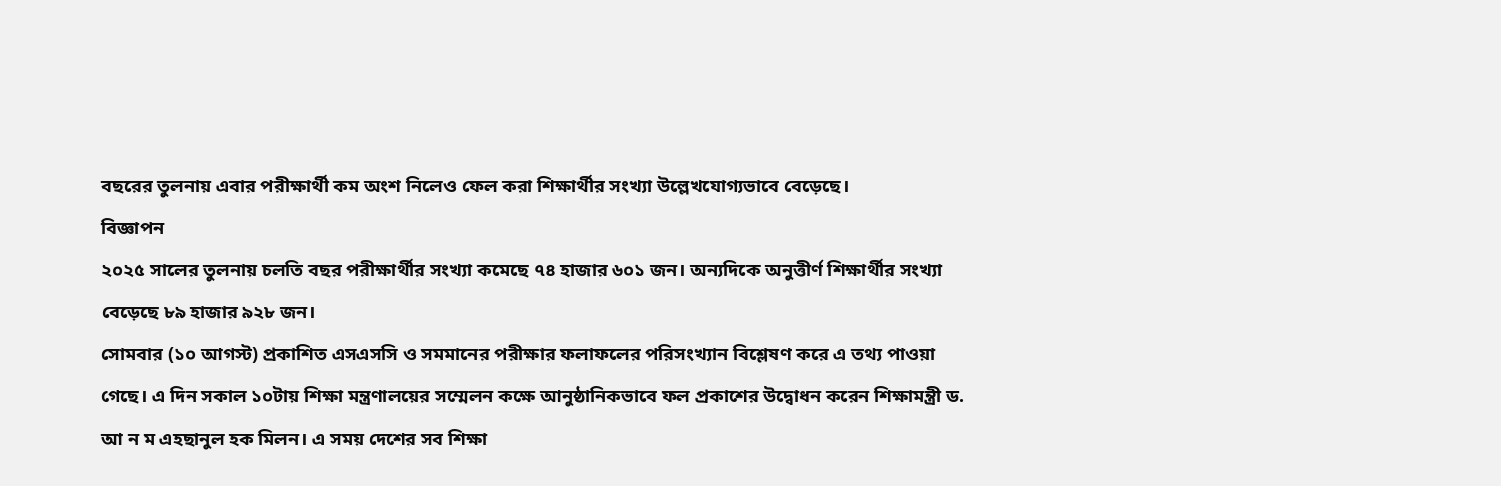বছরের তুলনায় এবার পরীক্ষার্থী কম অংশ নিলেও ফেল করা শিক্ষার্থীর সংখ্যা উল্লেখযোগ্যভাবে বেড়েছে।
বিজ্ঞাপন
২০২৫ সালের তুলনায় চলতি বছর পরীক্ষার্থীর সংখ্যা কমেছে ৭৪ হাজার ৬০১ জন। অন্যদিকে অনুত্তীর্ণ শিক্ষার্থীর সংখ্যা বেড়েছে ৮৯ হাজার ৯২৮ জন।
সোমবার (১০ আগস্ট) প্রকাশিত এসএসসি ও সমমানের পরীক্ষার ফলাফলের পরিসংখ্যান বিশ্লেষণ করে এ তথ্য পাওয়া গেছে। এ দিন সকাল ১০টায় শিক্ষা মন্ত্রণালয়ের সম্মেলন কক্ষে আনুষ্ঠানিকভাবে ফল প্রকাশের উদ্বোধন করেন শিক্ষামন্ত্রী ড. আ ন ম এহছানুল হক মিলন। এ সময় দেশের সব শিক্ষা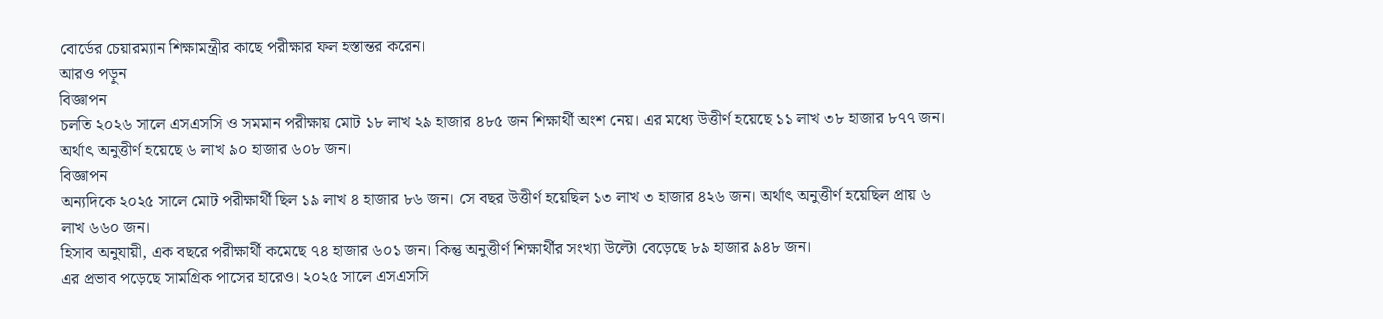বোর্ডের চেয়ারম্যান শিক্ষামন্ত্রীর কাছে পরীক্ষার ফল হস্তান্তর করেন।
আরও পড়ুন
বিজ্ঞাপন
চলতি ২০২৬ সালে এসএসসি ও সমমান পরীক্ষায় মোট ১৮ লাখ ২৯ হাজার ৪৮৫ জন শিক্ষার্থী অংশ নেয়। এর মধ্যে উত্তীর্ণ হয়েছে ১১ লাখ ৩৮ হাজার ৮৭৭ জন। অর্থাৎ অনুত্তীর্ণ হয়েছে ৬ লাখ ৯০ হাজার ৬০৮ জন।
বিজ্ঞাপন
অন্যদিকে ২০২৫ সালে মোট পরীক্ষার্থী ছিল ১৯ লাখ ৪ হাজার ৮৬ জন। সে বছর উত্তীর্ণ হয়েছিল ১৩ লাখ ৩ হাজার ৪২৬ জন। অর্থাৎ অনুত্তীর্ণ হয়েছিল প্রায় ৬ লাখ ৬৬০ জন।
হিসাব অনুযায়ী, এক বছরে পরীক্ষার্থী কমেছে ৭৪ হাজার ৬০১ জন। কিন্তু অনুত্তীর্ণ শিক্ষার্থীর সংখ্যা উল্টো বেড়েছে ৮৯ হাজার ৯৪৮ জন।
এর প্রভাব পড়েছে সামগ্রিক পাসের হারেও। ২০২৫ সালে এসএসসি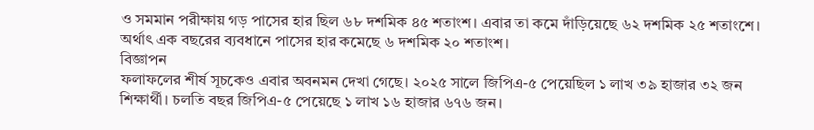ও সমমান পরীক্ষায় গড় পাসের হার ছিল ৬৮ দশমিক ৪৫ শতাংশ। এবার তা কমে দাঁড়িয়েছে ৬২ দশমিক ২৫ শতাংশে। অর্থাৎ এক বছরের ব্যবধানে পাসের হার কমেছে ৬ দশমিক ২০ শতাংশ।
বিজ্ঞাপন
ফলাফলের শীর্ষ সূচকেও এবার অবনমন দেখা গেছে। ২০২৫ সালে জিপিএ-৫ পেয়েছিল ১ লাখ ৩৯ হাজার ৩২ জন শিক্ষার্থী। চলতি বছর জিপিএ-৫ পেয়েছে ১ লাখ ১৬ হাজার ৬৭৬ জন।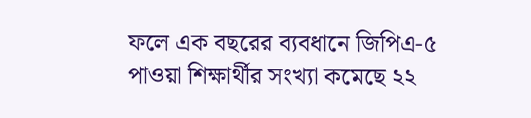ফলে এক বছরের ব্যবধানে জিপিএ-৫ পাওয়া শিক্ষার্থীর সংখ্যা কমেছে ২২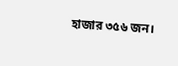হাজার ৩৫৬ জন।